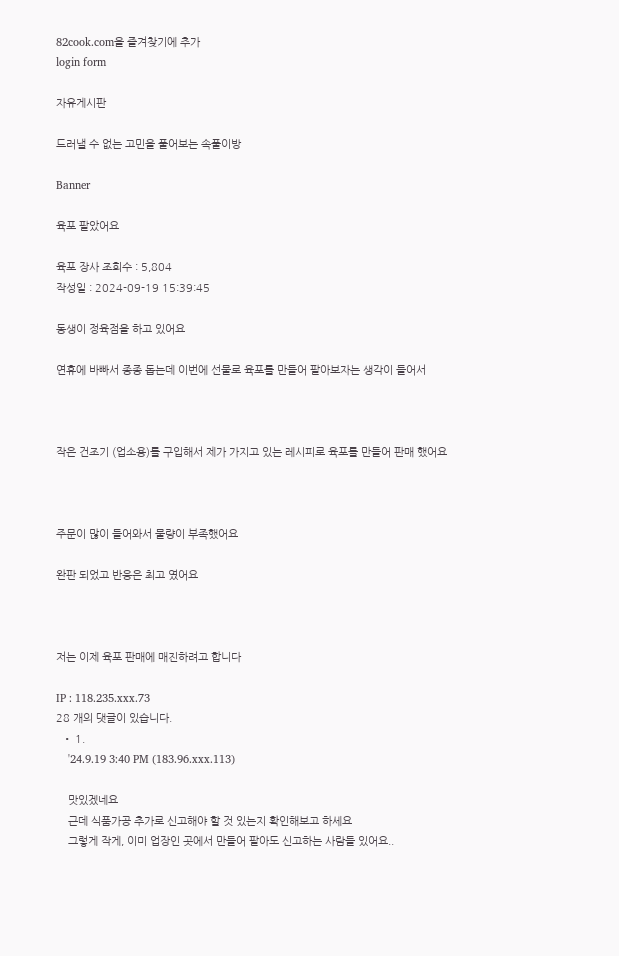82cook.com을 즐겨찾기에 추가
login form

자유게시판

드러낼 수 없는 고민을 풀어보는 속풀이방

Banner

육포 팔았어요

육포 장사 조회수 : 5,804
작성일 : 2024-09-19 15:39:45

동생이 정육점을 하고 있어요

연휴에 바빠서 종종 돕는데 이번에 선물로 육포를 만들어 팔아보자는 생각이 들어서



작은 건조기 (업소용)를 구입해서 제가 가지고 있는 레시피로 육포를 만들어 판매 했어요



주문이 많이 들어와서 물량이 부족했어요

완판 되었고 반응은 최고 였어요



저는 이제 육포 판매에 매진하려고 합니다

IP : 118.235.xxx.73
28 개의 댓글이 있습니다.
  • 1.
    '24.9.19 3:40 PM (183.96.xxx.113)

    맛있겠네요
    근데 식품가공 추가로 신고해야 할 것 있는지 확인해보고 하세요
    그렇게 작게, 이미 업장인 곳에서 만들어 팔아도 신고하는 사람들 있어요..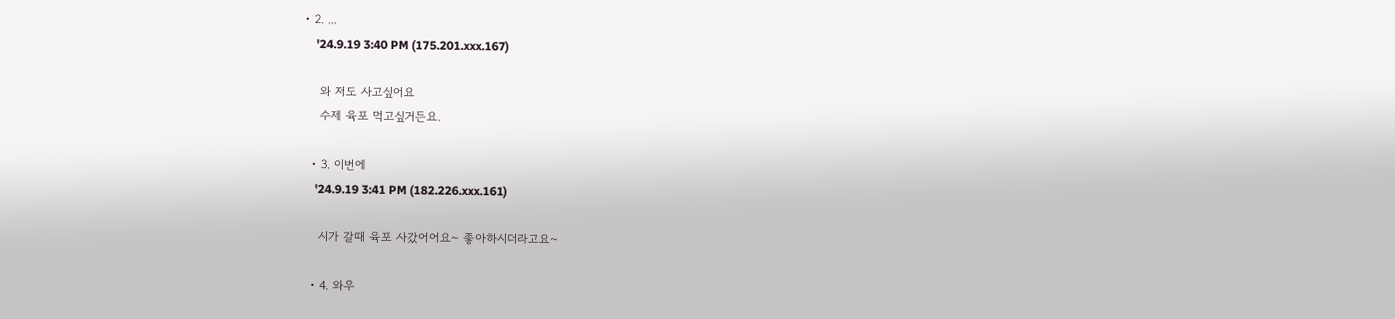• 2. ...
    '24.9.19 3:40 PM (175.201.xxx.167)

    와 저도 사고싶어요
    수제 육포 먹고싶거든요.

  • 3. 이번에
    '24.9.19 3:41 PM (182.226.xxx.161)

    시가 갈때 육포 사갔어어요~ 좋아하시더라고요~

  • 4. 와우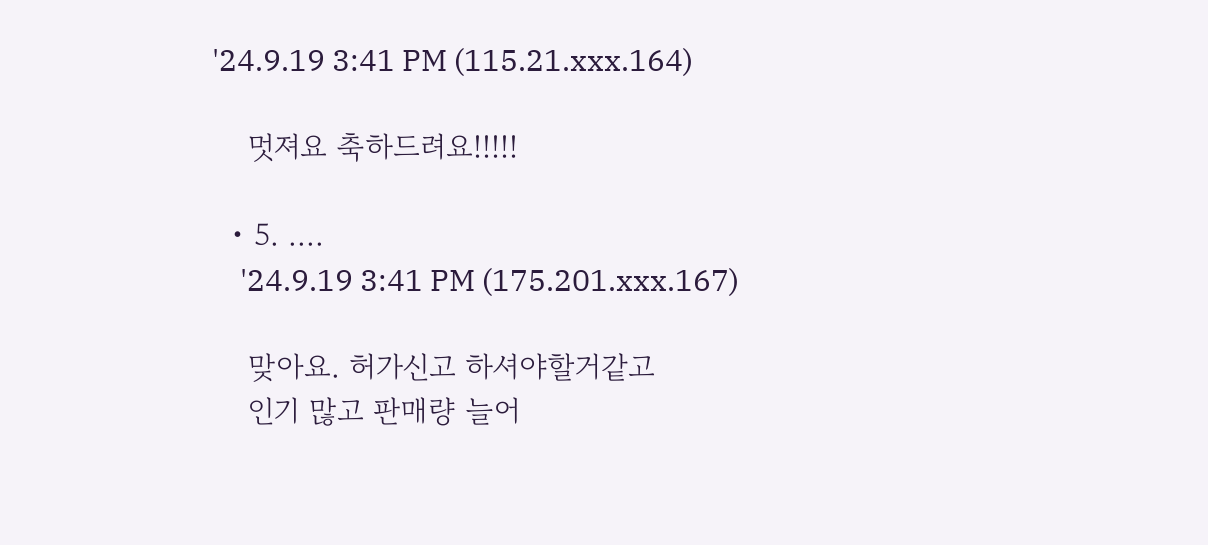'24.9.19 3:41 PM (115.21.xxx.164)

    멋져요 축하드려요!!!!!

  • 5. ....
    '24.9.19 3:41 PM (175.201.xxx.167)

    맞아요. 허가신고 하셔야할거같고
    인기 많고 판매량 늘어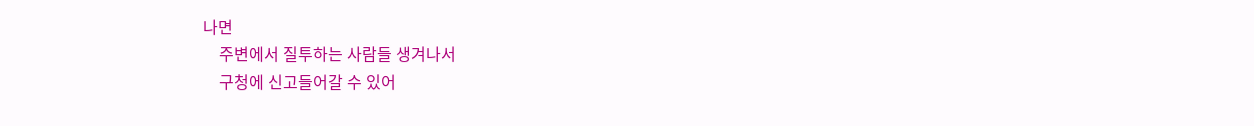나면
    주변에서 질투하는 사람들 생겨나서
    구청에 신고들어갈 수 있어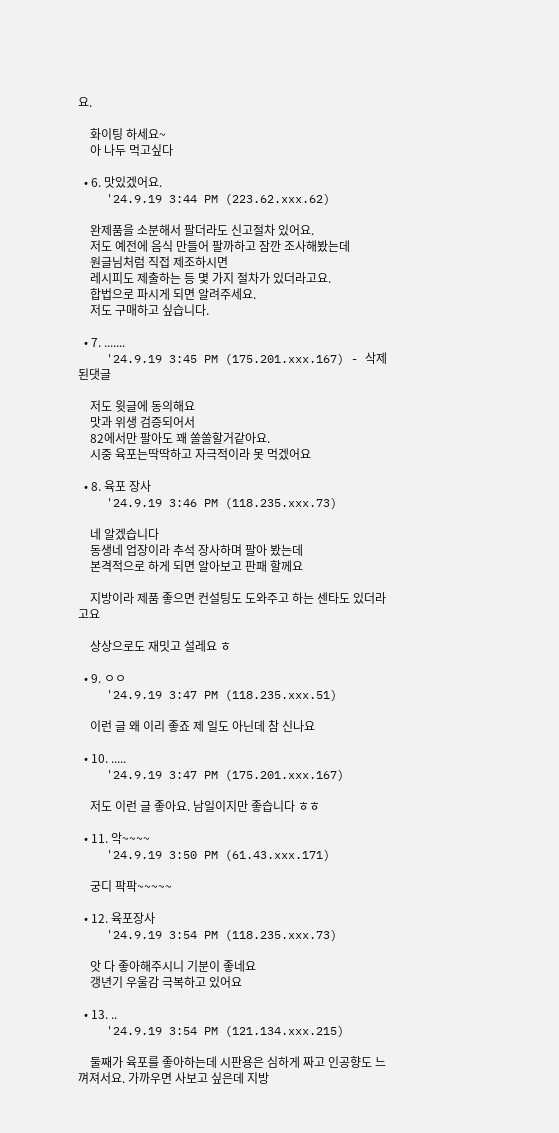요.

    화이팅 하세요~
    아 나두 먹고싶다

  • 6. 맛있겠어요.
    '24.9.19 3:44 PM (223.62.xxx.62)

    완제품을 소분해서 팔더라도 신고절차 있어요.
    저도 예전에 음식 만들어 팔까하고 잠깐 조사해봤는데
    원글님처럼 직접 제조하시면
    레시피도 제출하는 등 몇 가지 절차가 있더라고요.
    합법으로 파시게 되면 알려주세요.
    저도 구매하고 싶습니다.

  • 7. .......
    '24.9.19 3:45 PM (175.201.xxx.167) - 삭제된댓글

    저도 윗글에 동의해요
    맛과 위생 검증되어서
    82에서만 팔아도 꽤 쏠쏠할거같아요.
    시중 육포는딱딱하고 자극적이라 못 먹겠어요

  • 8. 육포 장사
    '24.9.19 3:46 PM (118.235.xxx.73)

    네 알겠습니다
    동생네 업장이라 추석 장사하며 팔아 봤는데
    본격적으로 하게 되면 알아보고 판패 할께요

    지방이라 제품 좋으면 컨설팅도 도와주고 하는 센타도 있더라고요

    상상으로도 재밋고 설레요 ㅎ

  • 9. ㅇㅇ
    '24.9.19 3:47 PM (118.235.xxx.51)

    이런 글 왜 이리 좋죠 제 일도 아닌데 참 신나요

  • 10. .....
    '24.9.19 3:47 PM (175.201.xxx.167)

    저도 이런 글 좋아요. 남일이지만 좋습니다 ㅎㅎ

  • 11. 악~~~~
    '24.9.19 3:50 PM (61.43.xxx.171)

    궁디 팍팍~~~~~

  • 12. 육포장사
    '24.9.19 3:54 PM (118.235.xxx.73)

    앗 다 좋아해주시니 기분이 좋네요
    갱년기 우울감 극복하고 있어요

  • 13. ..
    '24.9.19 3:54 PM (121.134.xxx.215)

    둘째가 육포를 좋아하는데 시판용은 심하게 짜고 인공향도 느껴져서요. 가까우면 사보고 싶은데 지방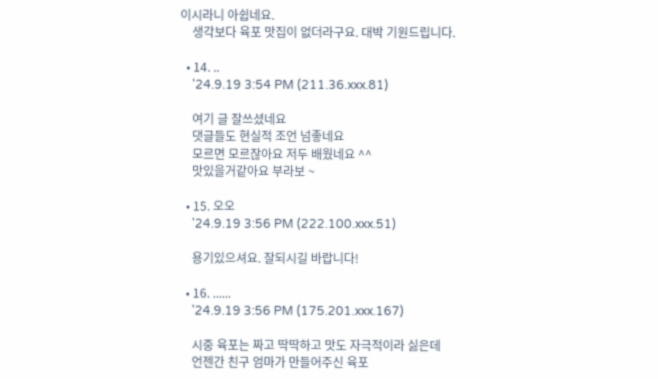이시라니 아쉽네요.
    생각보다 육포 맛집이 없더라구요. 대박 기원드립니다.

  • 14. ..
    '24.9.19 3:54 PM (211.36.xxx.81)

    여기 글 잘쓰셨네요
    댓글들도 현실적 조언 넘좋네요
    모르면 모르잖아요 저두 배웠네요 ^^
    맛있을거같아요 부라보 ~

  • 15. 오오
    '24.9.19 3:56 PM (222.100.xxx.51)

    용기있으셔요. 잘되시길 바랍니다!

  • 16. ......
    '24.9.19 3:56 PM (175.201.xxx.167)

    시중 육포는 짜고 딱딱하고 맛도 자극적이라 싫은데
    언젠간 친구 엄마가 만들어주신 육포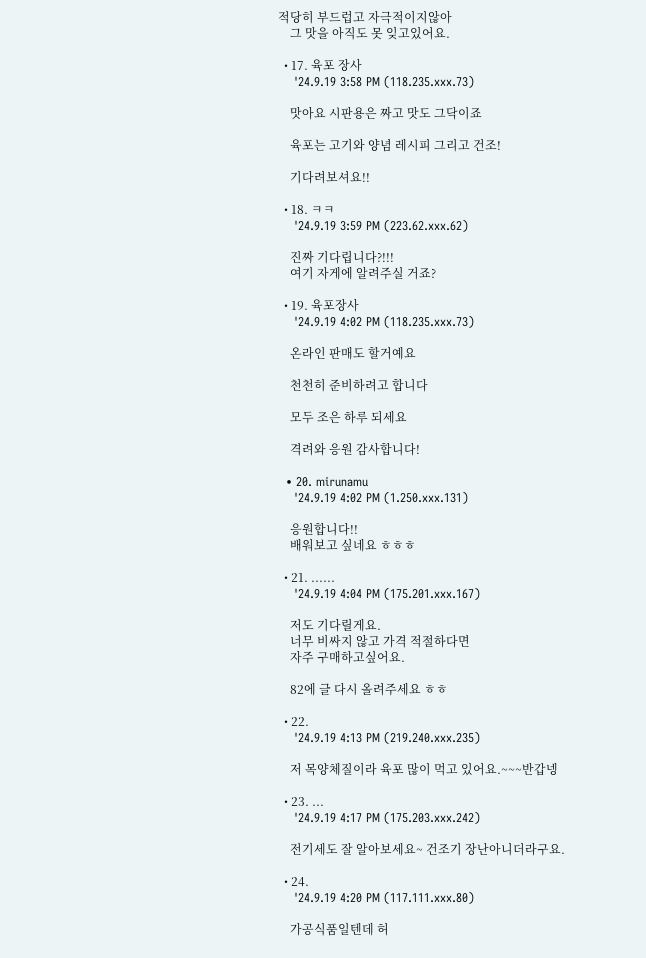적당히 부드럽고 자극적이지않아
    그 맛을 아직도 못 잊고있어요.

  • 17. 육포 장사
    '24.9.19 3:58 PM (118.235.xxx.73)

    맛아요 시판용은 짜고 맛도 그닥이죠

    육포는 고기와 양념 레시피 그리고 건조!

    기다려보셔요!!

  • 18. ㅋㅋ
    '24.9.19 3:59 PM (223.62.xxx.62)

    진짜 기다립니다?!!!
    여기 자게에 알려주실 거죠?

  • 19. 육포장사
    '24.9.19 4:02 PM (118.235.xxx.73)

    온라인 판매도 할거예요

    천천히 준비하려고 합니다

    모두 조은 하루 되세요

    격려와 응원 감사합니다!

  • 20. mirunamu
    '24.9.19 4:02 PM (1.250.xxx.131)

    응원합니다!!
    배워보고 싶네요 ㅎㅎㅎ

  • 21. ......
    '24.9.19 4:04 PM (175.201.xxx.167)

    저도 기다릴게요.
    너무 비싸지 않고 가격 적절하다면
    자주 구매하고싶어요.

    82에 글 다시 올려주세요 ㅎㅎ

  • 22.
    '24.9.19 4:13 PM (219.240.xxx.235)

    저 목양체질이라 육포 많이 먹고 있어요.~~~반갑넹

  • 23. ...
    '24.9.19 4:17 PM (175.203.xxx.242)

    전기세도 잘 알아보세요~ 건조기 장난아니더라구요.

  • 24.
    '24.9.19 4:20 PM (117.111.xxx.80)

    가공식품일텐데 허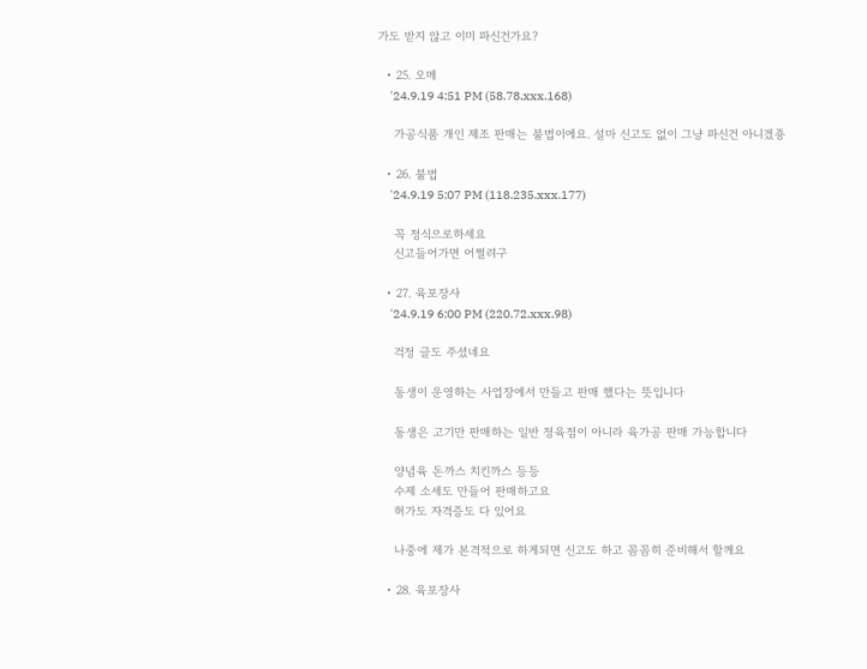가도 받지 않고 이미 파신건가요?

  • 25. 오메
    '24.9.19 4:51 PM (58.78.xxx.168)

    가공식품 개인 제조 판매는 불법이에요. 설마 신고도 없이 그냥 파신건 아니겠죵

  • 26. 불법
    '24.9.19 5:07 PM (118.235.xxx.177)

    꼭 정식으로하세요
    신고들어가면 어쩔려구

  • 27. 육포장사
    '24.9.19 6:00 PM (220.72.xxx.98)

    걱정 글도 주셨네요

    동생이 운영하는 사업장에서 만들고 판매 했다는 뜻입니다

    동생은 고기만 판매하는 일반 정육점이 아니라 육가공 판매 가능합니다

    양념육 돈까스 치킨까스 등등
    수제 소세도 만들어 판매하고요
    허가도 자격증도 다 있어요

    나중에 제가 본격적으로 하게되면 신고도 하고 꼼꼼히 준비해서 할께요

  • 28. 육포장사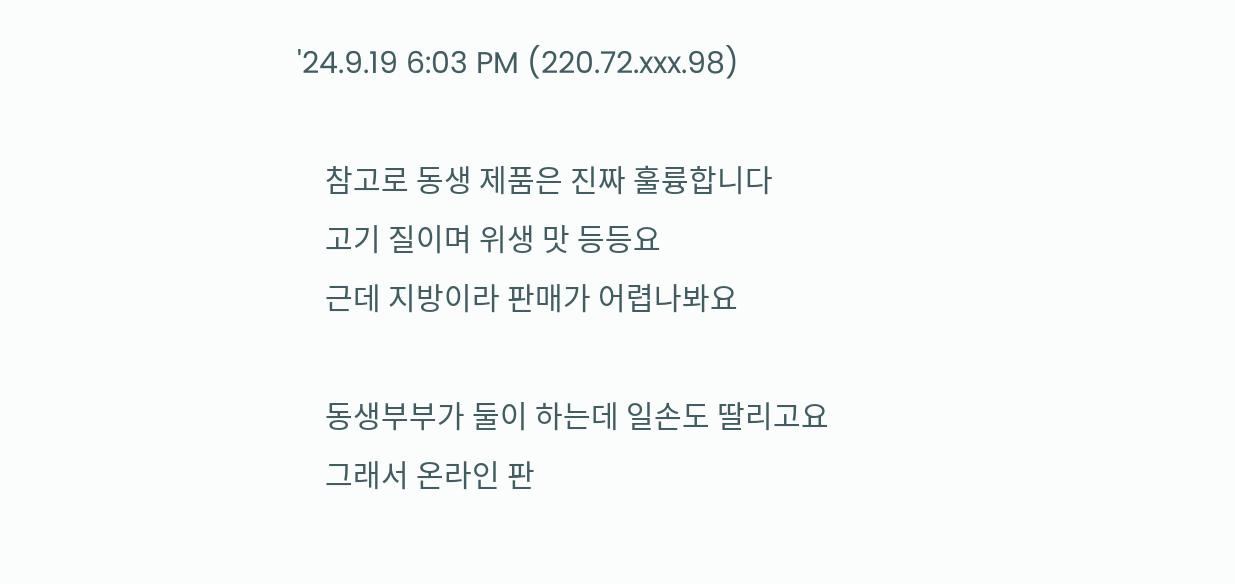'24.9.19 6:03 PM (220.72.xxx.98)

    참고로 동생 제품은 진짜 훌륭합니다
    고기 질이며 위생 맛 등등요
    근데 지방이라 판매가 어렵나봐요

    동생부부가 둘이 하는데 일손도 딸리고요
    그래서 온라인 판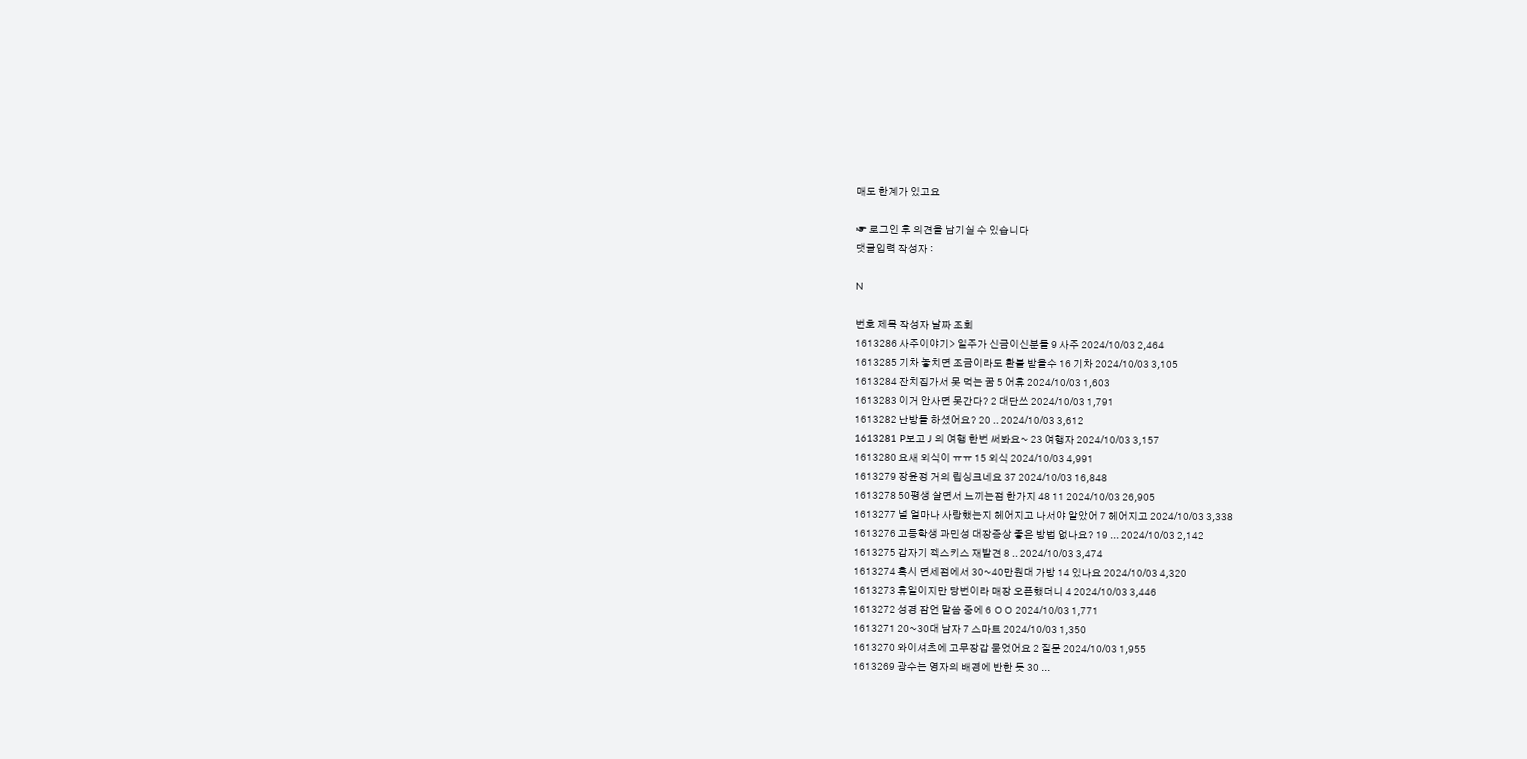매도 한계가 있고요

☞ 로그인 후 의견을 남기실 수 있습니다
댓글입력 작성자 :

N

번호 제목 작성자 날짜 조회
1613286 사주이야기> 일주가 신금이신분들 9 사주 2024/10/03 2,464
1613285 기차 놓치면 조금이라도 환불 받을수 16 기차 2024/10/03 3,105
1613284 잔치집가서 못 먹는 꿈 5 어휴 2024/10/03 1,603
1613283 이거 안사면 못간다? 2 대단쓰 2024/10/03 1,791
1613282 난방들 하셨어요? 20 .. 2024/10/03 3,612
1613281 P보고 J 의 여행 한번 써봐요~ 23 여행자 2024/10/03 3,157
1613280 요새 외식이 ㅠㅠ 15 외식 2024/10/03 4,991
1613279 장윤정 거의 립싱크네요 37 2024/10/03 16,848
1613278 50평생 살면서 느끼는점 한가지 48 11 2024/10/03 26,905
1613277 널 얼마나 사랑했는지 헤어지고 나서야 알았어 7 헤어지고 2024/10/03 3,338
1613276 고등학생 과민성 대장증상 좋은 방법 없나요? 19 ... 2024/10/03 2,142
1613275 갑자기 젝스키스 재발견 8 .. 2024/10/03 3,474
1613274 혹시 면세점에서 30~40만원대 가방 14 있나요 2024/10/03 4,320
1613273 휴일이지만 당번이라 매장 오픈했더니 4 2024/10/03 3,446
1613272 성경 잠언 말씀 중에 6 ㅇㅇ 2024/10/03 1,771
1613271 20~30대 남자 7 스마트 2024/10/03 1,350
1613270 와이셔츠에 고무장갑 묻었어요 2 질문 2024/10/03 1,955
1613269 광수는 영자의 배경에 반한 듯 30 ...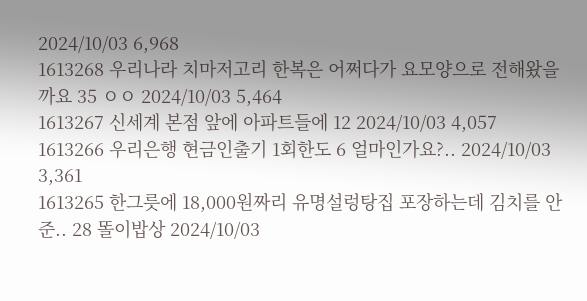2024/10/03 6,968
1613268 우리나라 치마저고리 한복은 어쩌다가 요모양으로 전해왔을까요 35 ㅇㅇ 2024/10/03 5,464
1613267 신세계 본점 앞에 아파트들에 12 2024/10/03 4,057
1613266 우리은행 현금인출기 1회한도 6 얼마인가요?.. 2024/10/03 3,361
1613265 한그릇에 18,000원짜리 유명설렁탕집 포장하는데 김치를 안준.. 28 똘이밥상 2024/10/03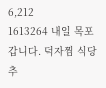6,212
1613264 내일 목포갑니다. 덕자찜 식당 추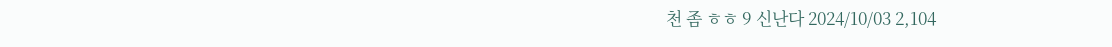천 좀 ㅎㅎ 9 신난다 2024/10/03 2,104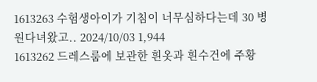1613263 수험생아이가 기침이 너무심하다는데 30 병원다녀왔고.. 2024/10/03 1,944
1613262 드레스룸에 보관한 흰옷과 흰수건에 주황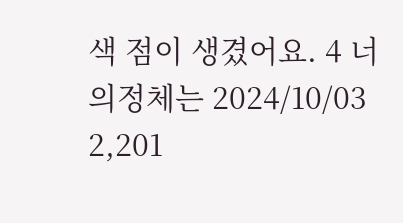색 점이 생겼어요. 4 너의정체는 2024/10/03 2,201